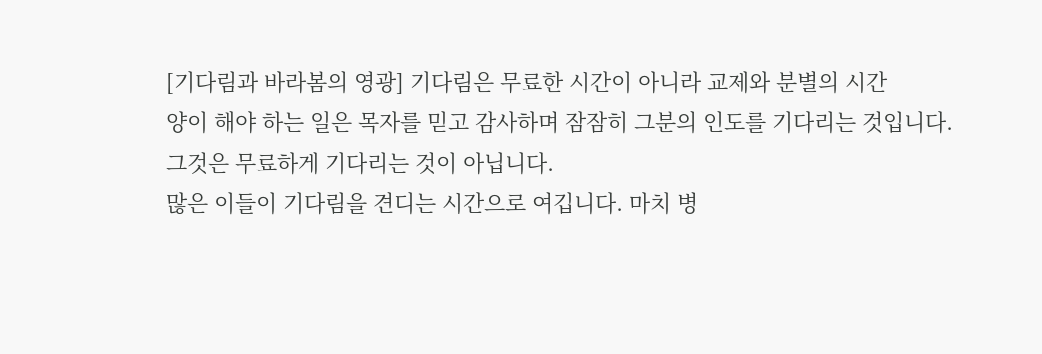[기다림과 바라봄의 영광] 기다림은 무료한 시간이 아니라 교제와 분별의 시간
양이 해야 하는 일은 목자를 믿고 감사하며 잠잠히 그분의 인도를 기다리는 것입니다.
그것은 무료하게 기다리는 것이 아닙니다.
많은 이들이 기다림을 견디는 시간으로 여깁니다. 마치 병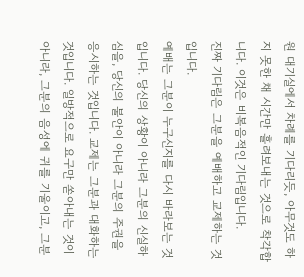원 대기실에서 차례를 기다리듯, 아무것도 하지 못한 채 시간만 흘려보내는 것으로 착각합니다. 이것은 비복음적인 기다림입니다.
진짜 기다림은 그분을 예배하고 교제하는 것입니다.
예배는 그분이 누구신지를 다시 바라보는 것입니다. 당신의 상황이 아니라 그분의 신실하심을, 당신의 불안이 아니라 그분의 주권을 응시하는 것입니다. 교제는 그분과 대화하는 것입니다. 일방적으로 요구만 쏟아내는 것이 아니라, 그분의 음성에 귀를 기울이고, 그분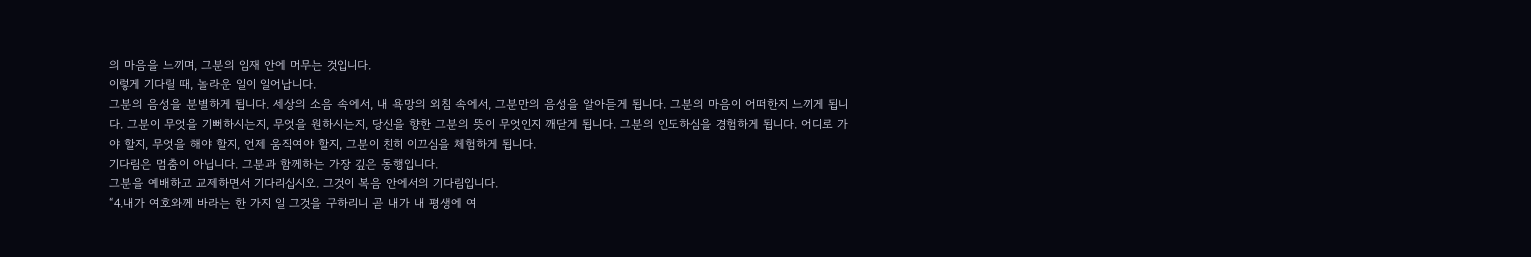의 마음을 느끼며, 그분의 임재 안에 머무는 것입니다.
이렇게 기다릴 때, 놀라운 일이 일어납니다.
그분의 음성을 분별하게 됩니다. 세상의 소음 속에서, 내 욕망의 외침 속에서, 그분만의 음성을 알아듣게 됩니다. 그분의 마음이 어떠한지 느끼게 됩니다. 그분이 무엇을 기뻐하시는지, 무엇을 원하시는지, 당신을 향한 그분의 뜻이 무엇인지 깨닫게 됩니다. 그분의 인도하심을 경험하게 됩니다. 어디로 가야 할지, 무엇을 해야 할지, 언제 움직여야 할지, 그분이 친히 이끄심을 체험하게 됩니다.
기다림은 멈춤이 아닙니다. 그분과 함께하는 가장 깊은 동행입니다.
그분을 예배하고 교제하면서 기다리십시오. 그것이 복음 안에서의 기다림입니다.
“4.내가 여호와께 바라는 한 가지 일 그것을 구하리니 곧 내가 내 평생에 여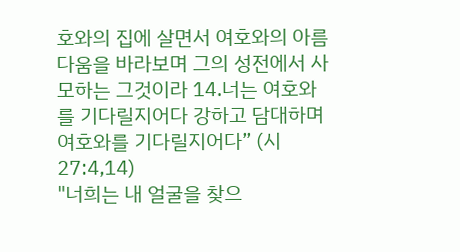호와의 집에 살면서 여호와의 아름다움을 바라보며 그의 성전에서 사모하는 그것이라 14.너는 여호와를 기다릴지어다 강하고 담대하며 여호와를 기다릴지어다” (시 27:4,14)
"너희는 내 얼굴을 찾으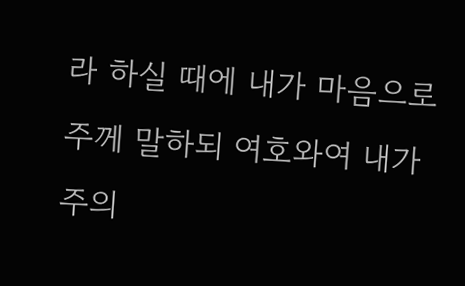라 하실 때에 내가 마음으로 주께 말하되 여호와여 내가 주의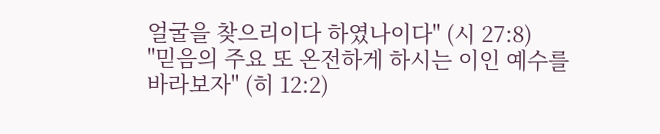얼굴을 찾으리이다 하였나이다" (시 27:8)
"믿음의 주요 또 온전하게 하시는 이인 예수를 바라보자" (히 12:2)